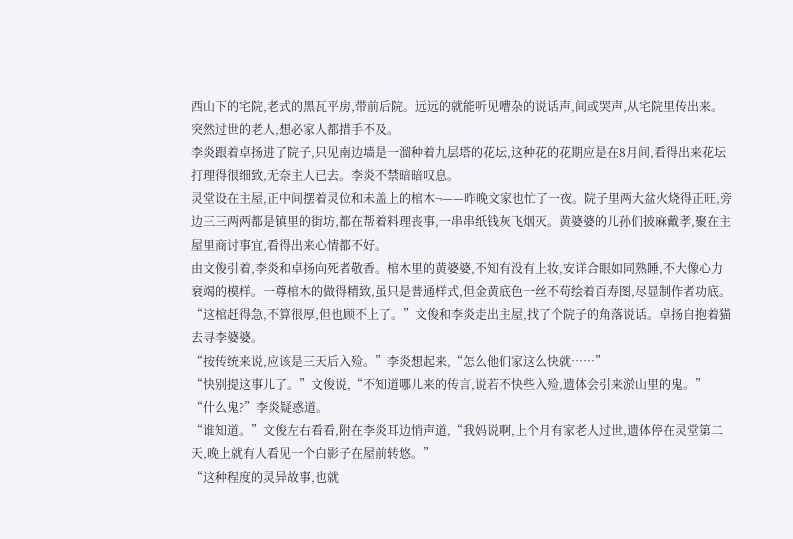西山下的宅院,老式的黑瓦平房,带前后院。远远的就能听见嘈杂的说话声,间或哭声,从宅院里传出来。突然过世的老人,想必家人都措手不及。
李炎跟着卓扬进了院子,只见南边墙是一溜种着九层塔的花坛,这种花的花期应是在8月间,看得出来花坛打理得很细致,无奈主人已去。李炎不禁暗暗叹息。
灵堂设在主屋,正中间摆着灵位和未盖上的棺木¬——昨晚文家也忙了一夜。院子里两大盆火烧得正旺,旁边三三两两都是镇里的街坊,都在帮着料理丧事,一串串纸钱灰飞烟灭。黄婆婆的儿孙们披麻戴孝,聚在主屋里商讨事宜,看得出来心情都不好。
由文俊引着,李炎和卓扬向死者敬香。棺木里的黄婆婆,不知有没有上妆,安详合眼如同熟睡,不大像心力衰竭的模样。一尊棺木的做得精致,虽只是普通样式,但金黄底色一丝不苟绘着百寿图,尽显制作者功底。
“这棺赶得急,不算很厚,但也顾不上了。”文俊和李炎走出主屋,找了个院子的角落说话。卓扬自抱着猫去寻李婆婆。
“按传统来说,应该是三天后入殓。”李炎想起来,“怎么他们家这么快就……”
“快别提这事儿了。”文俊说,“不知道哪儿来的传言,说若不快些入殓,遗体会引来淤山里的鬼。”
“什么鬼?”李炎疑惑道。
“谁知道。”文俊左右看看,附在李炎耳边悄声道,“我妈说啊,上个月有家老人过世,遗体停在灵堂第二天,晚上就有人看见一个白影子在屋前转悠。”
“这种程度的灵异故事,也就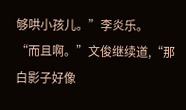够哄小孩儿。”李炎乐。
“而且啊。”文俊继续道,“那白影子好像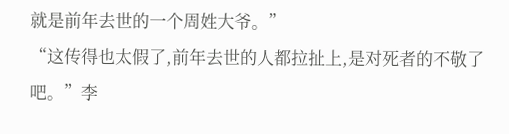就是前年去世的一个周姓大爷。”
“这传得也太假了,前年去世的人都拉扯上,是对死者的不敬了吧。”李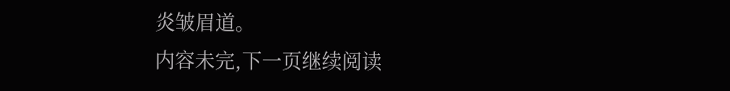炎皱眉道。
内容未完,下一页继续阅读